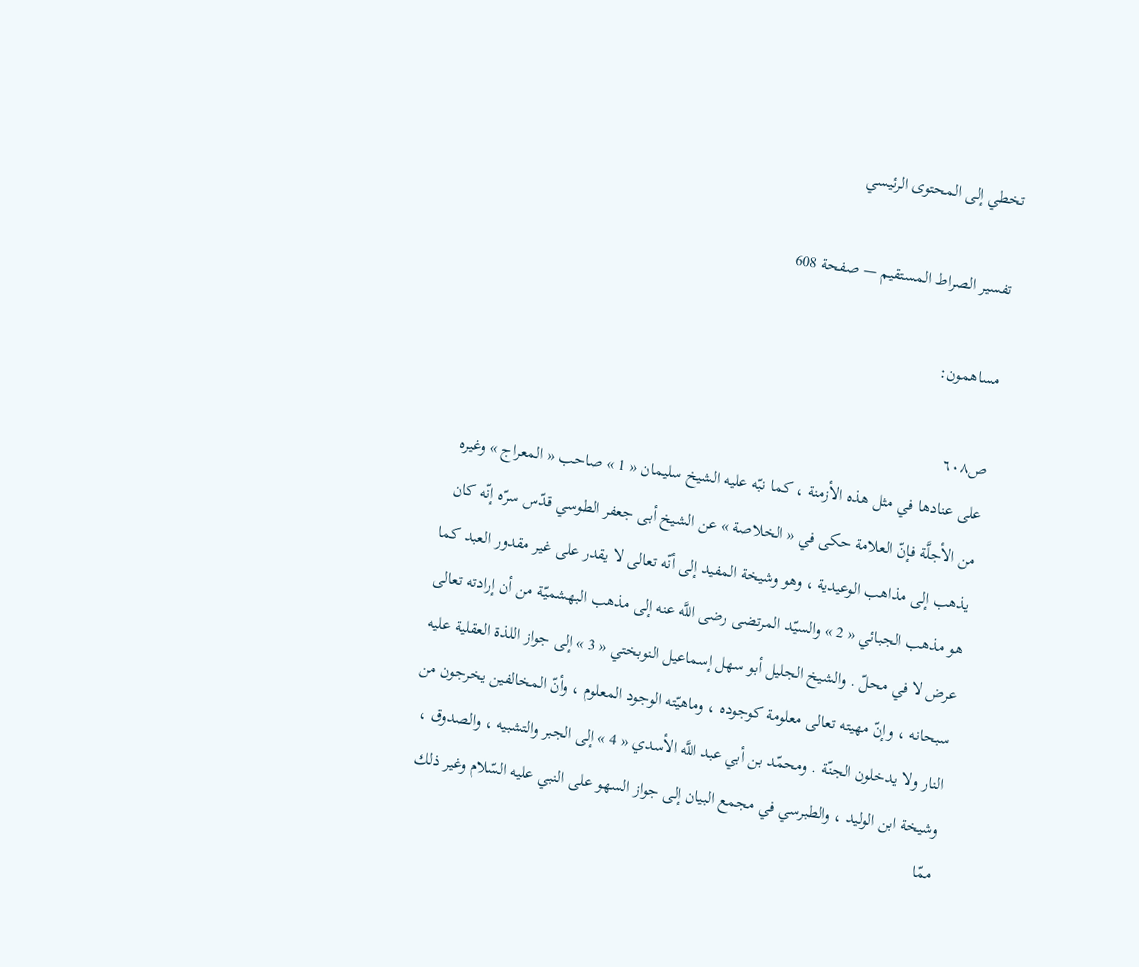تخطي إلى المحتوى الرئيسي

تفسير الصراط المستقيم — صفحة 608

مساهمون:

ص٦٠٨
على عنادها في مثل هذه الأزمنة ، كما نبّه عليه الشيخ سليمان « 1 » صاحب « المعراج » وغيره من الأجلَّة فإنّ العلامة حكى في « الخلاصة » عن الشيخ أبى جعفر الطوسي قدّس سرّه إنّه كان يذهب إلى مذاهب الوعيدية ، وهو وشيخة المفيد إلى أنّه تعالى لا يقدر على غير مقدور العبد كما هو مذهب الجبائي « 2 » والسيّد المرتضى رضى اللَّه عنه إلى مذهب البهشميّة من أن إرادته تعالى عرض لا في محلّ . والشيخ الجليل أبو سهل إسماعيل النوبختي « 3 » إلى جواز اللذة العقلية عليه سبحانه ، وإنّ مهيته تعالى معلومة كوجوده ، وماهيّته الوجود المعلوم ، وأنّ المخالفين يخرجون من النار ولا يدخلون الجنّة . ومحمّد بن أبي عبد اللَّه الأسدي « 4 » إلى الجبر والتشبيه ، والصدوق ، وشيخة ابن الوليد ، والطبرسي في مجمع البيان إلى جواز السهو على النبي عليه السّلام وغير ذلك ممّا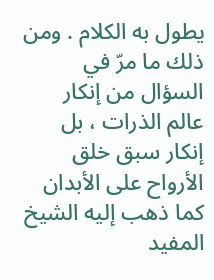يطول به الكلام . ومن ذلك ما مرّ في السؤال من إنكار عالم الذرات ، بل إنكار سبق خلق الأرواح على الأبدان كما ذهب إليه الشيخ المفيد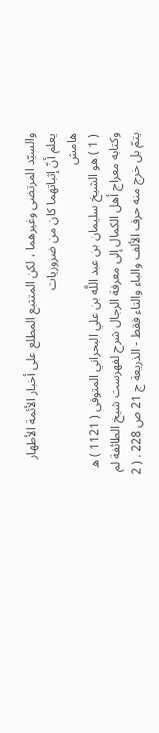والسيّد المرتضى وغيرهما ، لكن المتتبع المطلع على أخبار الأئمة الأطهار يعلم أنّ إثباتهما كان من ضروريات
هامش
( 1 ) هو الشيخ سليمان بن عبد اللَّه بن علي البحراني المتوفى ( 1121 ) ه وكتابه معراج أهل الكمال إلى معرفة الرجال شرح لفهرست شيخ الطائفة لم يتمّ بل خرج منه حرف الألف والباء والتاء فقط - الذريعة ج 21 ص 228 . ( 2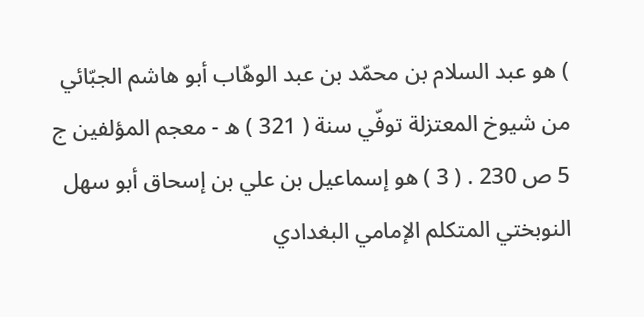) هو عبد السلام بن محمّد بن عبد الوهّاب أبو هاشم الجبّائي من شيوخ المعتزلة توفّي سنة ( 321 ) ه - معجم المؤلفين ج 5 ص 230 . ( 3 ) هو إسماعيل بن علي بن إسحاق أبو سهل النوبختي المتكلم الإمامي البغدادي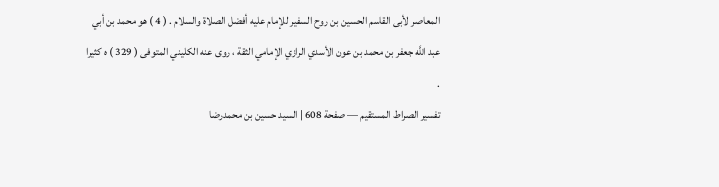المعاصر لأبى القاسم الحسين بن روح السفير للإمام عليه أفضل الصلاة والسلام . ( 4 ) هو محمد بن أبي عبد اللَّه جعفر بن محمد بن عون الأسدي الرازي الإمامي الثقة ، روى عنه الكليني المتوفى ( 329 ) ه كثيرا .
تفسير الصراط المستقيم — صفحة 608 | السيد حسين بن محمدرضا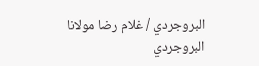البروجردي / غلام رضا مولانا البروجردي